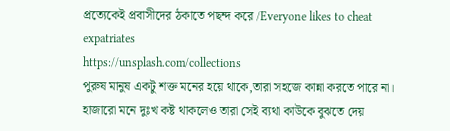প্রত্যেকেই প্রবাসীদের ঠকাতে পছন্দ করে /Everyone likes to cheat expatriates
https://unsplash.com/collections
পুরুষ মানুষ একটু শক্ত মনের হয়ে থাকে,তারা সহজে কান্না করতে পারে না। হাজারো মনে দুঃখ কষ্ট থাকলেও তারা সেই ব্যথা কাউকে বুঝতে দেয়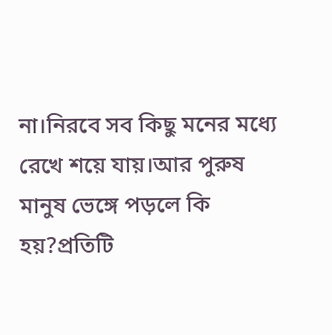না।নিরবে সব কিছু মনের মধ্যে রেখে শয়ে যায়।আর পুরুষ মানুষ ভেঙ্গে পড়লে কি হয়?প্রতিটি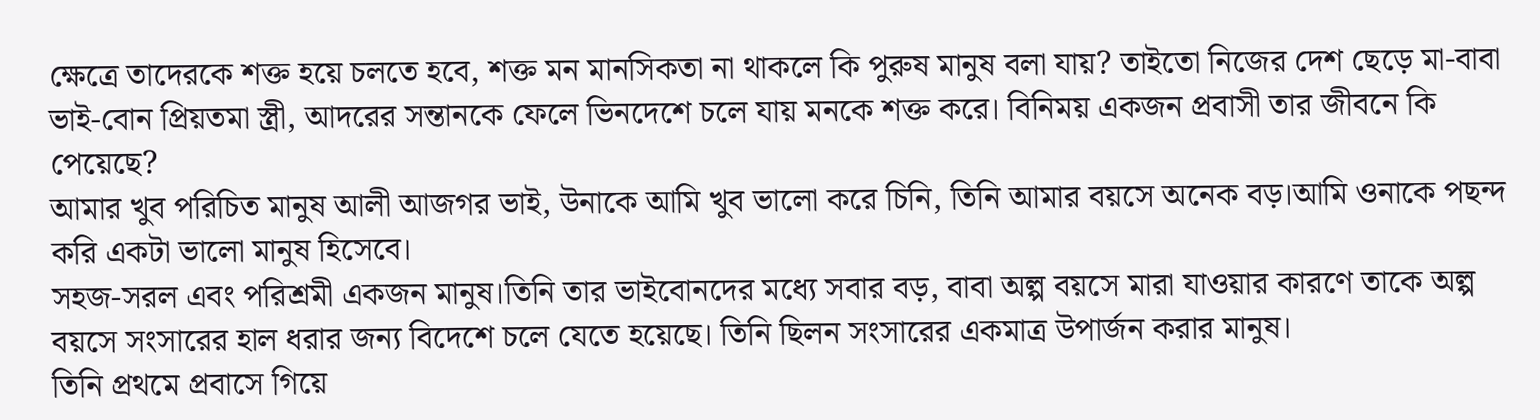ক্ষেত্রে তাদেরকে শক্ত হয়ে চলতে হবে, শক্ত মন মানসিকতা না থাকলে কি পুরুষ মানুষ বলা যায়? তাইতো নিজের দেশ ছেড়ে মা-বাবা ভাই-বোন প্রিয়তমা স্ত্রী, আদরের সন্তানকে ফেলে ভিনদেশে চলে যায় মনকে শক্ত করে। বিনিময় একজন প্রবাসী তার জীবনে কি পেয়েছে?
আমার খুব পরিচিত মানুষ আলী আজগর ভাই, উনাকে আমি খুব ভালো করে চিনি, তিনি আমার বয়সে অনেক বড়।আমি ওনাকে পছন্দ করি একটা ভালো মানুষ হিসেবে।
সহজ-সরল এবং পরিশ্রমী একজন মানুষ।তিনি তার ভাইবোনদের মধ্যে সবার বড়, বাবা অল্প বয়সে মারা যাওয়ার কারণে তাকে অল্প বয়সে সংসারের হাল ধরার জন্য বিদেশে চলে যেতে হয়েছে। তিনি ছিলন সংসারের একমাত্র উপার্জন করার মানুষ।
তিনি প্রথমে প্রবাসে গিয়ে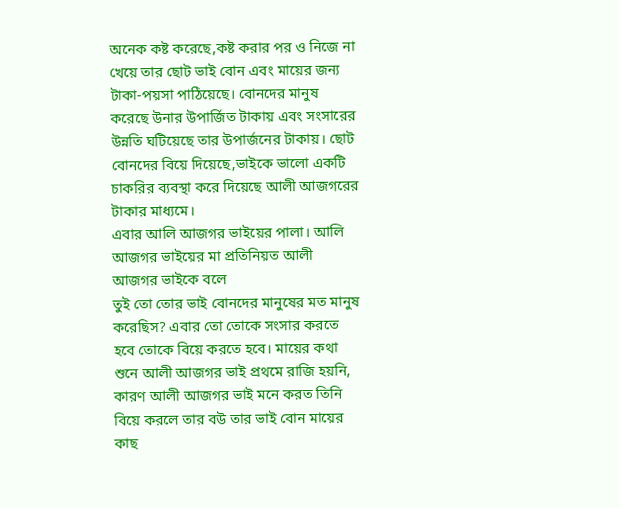অনেক কষ্ট করেছে,কষ্ট করার পর ও নিজে না খেয়ে তার ছোট ভাই বোন এবং মায়ের জন্য টাকা-পয়সা পাঠিয়েছে। বোনদের মানুষ করেছে উনার উপার্জিত টাকায় এবং সংসারের উন্নতি ঘটিয়েছে তার উপার্জনের টাকায়। ছোট বোনদের বিয়ে দিয়েছে,ভাইকে ভালো একটি চাকরির ব্যবস্থা করে দিয়েছে আলী আজগরের টাকার মাধ্যমে।
এবার আলি আজগর ভাইয়ের পালা। আলি আজগর ভাইয়ের মা প্রতিনিয়ত আলী আজগর ভাইকে বলে
তুই তো তোর ভাই বোনদের মানুষের মত মানুষ করেছিস? এবার তো তোকে সংসার করতে হবে তোকে বিয়ে করতে হবে। মায়ের কথা শুনে আলী আজগর ভাই প্রথমে রাজি হয়নি, কারণ আলী আজগর ভাই মনে করত তিনি বিয়ে করলে তার বউ তার ভাই বোন মায়ের কাছ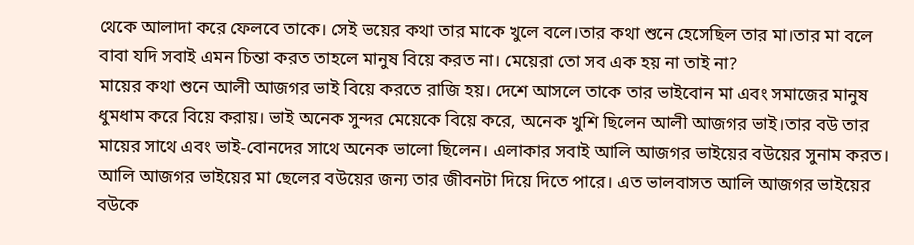থেকে আলাদা করে ফেলবে তাকে। সেই ভয়ের কথা তার মাকে খুলে বলে।তার কথা শুনে হেসেছিল তার মা।তার মা বলে বাবা যদি সবাই এমন চিন্তা করত তাহলে মানুষ বিয়ে করত না। মেয়েরা তো সব এক হয় না তাই না?
মায়ের কথা শুনে আলী আজগর ভাই বিয়ে করতে রাজি হয়। দেশে আসলে তাকে তার ভাইবোন মা এবং সমাজের মানুষ ধুমধাম করে বিয়ে করায়। ভাই অনেক সুন্দর মেয়েকে বিয়ে করে, অনেক খুশি ছিলেন আলী আজগর ভাই।তার বউ তার মায়ের সাথে এবং ভাই-বোনদের সাথে অনেক ভালো ছিলেন। এলাকার সবাই আলি আজগর ভাইয়ের বউয়ের সুনাম করত।
আলি আজগর ভাইয়ের মা ছেলের বউয়ের জন্য তার জীবনটা দিয়ে দিতে পারে। এত ভালবাসত আলি আজগর ভাইয়ের বউকে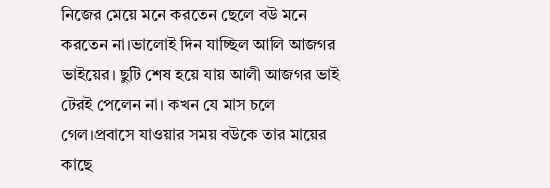নিজের মেয়ে মনে করতেন ছেলে বউ মনে করতেন না।ভালোই দিন যাচ্ছিল আলি আজগর ভাইয়ের। ছুটি শেষ হয়ে যায় আলী আজগর ভাই টেরই পেলেন না। কখন যে মাস চলে গেল।প্রবাসে যাওয়ার সময় বউকে তার মায়ের কাছে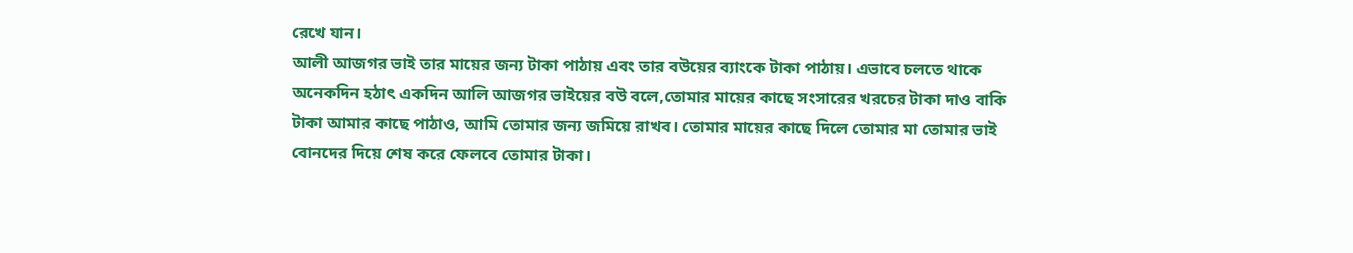রেখে যান।
আলী আজগর ভাই তার মায়ের জন্য টাকা পাঠায় এবং তার বউয়ের ব্যাংকে টাকা পাঠায়। এভাবে চলতে থাকে অনেকদিন হঠাৎ একদিন আলি আজগর ভাইয়ের বউ বলে,তোমার মায়ের কাছে সংসারের খরচের টাকা দাও বাকি টাকা আমার কাছে পাঠাও, আমি তোমার জন্য জমিয়ে রাখব। তোমার মায়ের কাছে দিলে তোমার মা তোমার ভাই বোনদের দিয়ে শেষ করে ফেলবে তোমার টাকা।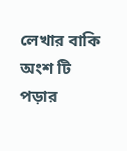লেখার বাকি অংশ টি পড়ার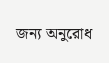জন্য অনুরোধ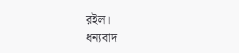রইল।
ধন্যবাদ